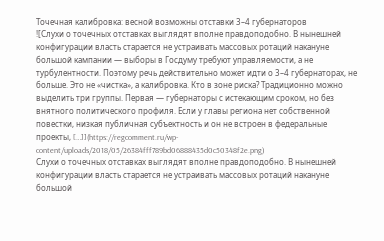Точечная калибровка: весной возможны отставки 3–4 губернаторов
![Слухи о точечных отставках выглядят вполне правдоподобно. В нынешней конфигурации власть старается не устраивать массовых ротаций накануне большой кампании — выборы в Госдуму требуют управляемости, а не турбулентности. Поэтому речь действительно может идти о 3–4 губернаторах, не больше. Это не «чистка», а калибровка. Кто в зоне риска? Традиционно можно выделить три группы. Первая — губернаторы с истекающим сроком, но без внятного политического профиля. Если у главы региона нет собственной повестки, низкая публичная субъектность и он не встроен в федеральные проекты, […]](https://regcomment.ru/wp-content/uploads/2018/05/26384fff789bd06888435d0c50348f2e.png)
Слухи о точечных отставках выглядят вполне правдоподобно. В нынешней конфигурации власть старается не устраивать массовых ротаций накануне большой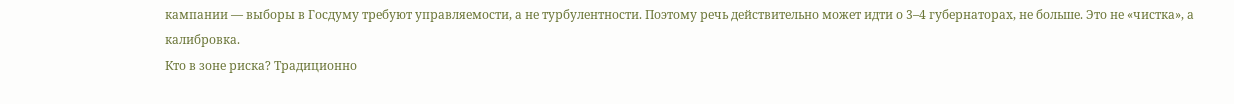кампании — выборы в Госдуму требуют управляемости, а не турбулентности. Поэтому речь действительно может идти о 3–4 губернаторах, не больше. Это не «чистка», а калибровка.
Кто в зоне риска? Традиционно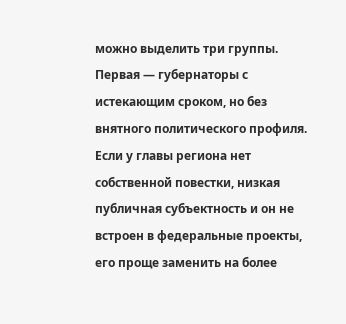можно выделить три группы.
Первая — губернаторы с истекающим сроком, но без внятного политического профиля. Если у главы региона нет собственной повестки, низкая публичная субъектность и он не встроен в федеральные проекты, его проще заменить на более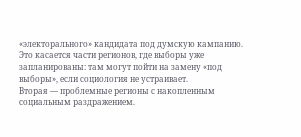«электорального» кандидата под думскую кампанию. Это касается части регионов, где выборы уже запланированы: там могут пойти на замену «под выборы», если социология не устраивает.
Вторая — проблемные регионы с накопленным социальным раздражением.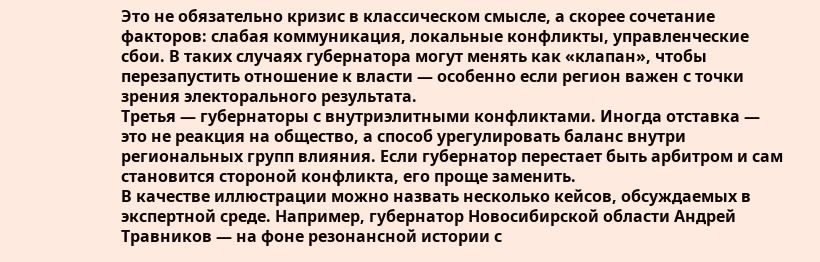Это не обязательно кризис в классическом смысле, а скорее сочетание факторов: слабая коммуникация, локальные конфликты, управленческие сбои. В таких случаях губернатора могут менять как «клапан», чтобы перезапустить отношение к власти — особенно если регион важен с точки зрения электорального результата.
Третья — губернаторы с внутриэлитными конфликтами. Иногда отставка — это не реакция на общество, а способ урегулировать баланс внутри региональных групп влияния. Если губернатор перестает быть арбитром и сам становится стороной конфликта, его проще заменить.
В качестве иллюстрации можно назвать несколько кейсов, обсуждаемых в экспертной среде. Например, губернатор Новосибирской области Андрей Травников — на фоне резонансной истории с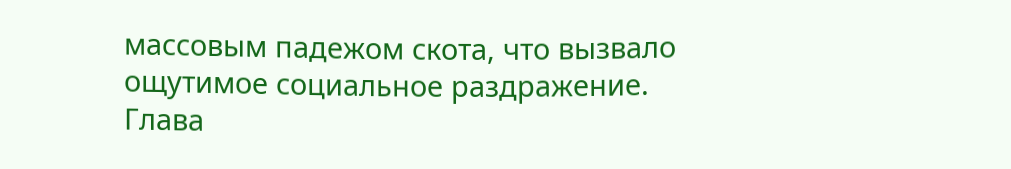массовым падежом скота, что вызвало ощутимое социальное раздражение. Глава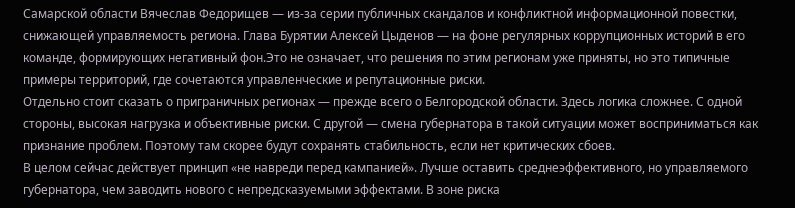Самарской области Вячеслав Федорищев — из-за серии публичных скандалов и конфликтной информационной повестки, снижающей управляемость региона. Глава Бурятии Алексей Цыденов — на фоне регулярных коррупционных историй в его команде, формирующих негативный фон.Это не означает, что решения по этим регионам уже приняты, но это типичные примеры территорий, где сочетаются управленческие и репутационные риски.
Отдельно стоит сказать о приграничных регионах — прежде всего о Белгородской области. Здесь логика сложнее. С одной стороны, высокая нагрузка и объективные риски. С другой — смена губернатора в такой ситуации может восприниматься как признание проблем. Поэтому там скорее будут сохранять стабильность, если нет критических сбоев.
В целом сейчас действует принцип «не навреди перед кампанией». Лучше оставить среднеэффективного, но управляемого губернатора, чем заводить нового с непредсказуемыми эффектами. В зоне риска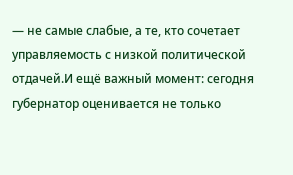— не самые слабые, а те, кто сочетает управляемость с низкой политической отдачей.И ещё важный момент: сегодня губернатор оценивается не только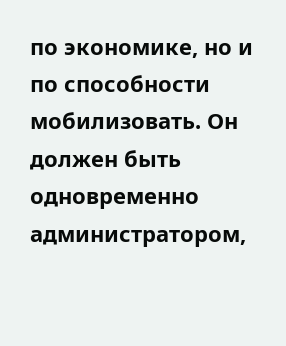по экономике, но и по способности мобилизовать. Он должен быть одновременно администратором,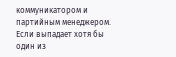коммуникатором и партийным менеджером. Если выпадает хотя бы один из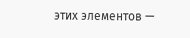этих элементов —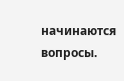начинаются вопросы.